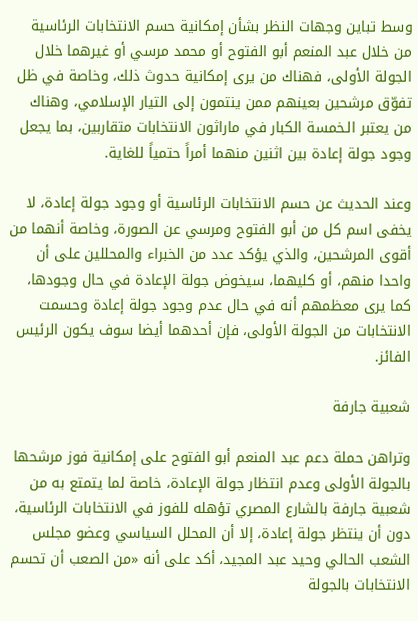وسط تباين وجهات النظر بشأن إمكانية حسم الانتخابات الرئاسية من خلال عبد المنعم أبو الفتوح أو محمد مرسي أو غيرهما خلال الجولة الأولى، فهناك من يرى إمكانية حدوث ذلك، وخاصة في ظل تفوّق مرشحين بعينهم ممن ينتمون إلى التيار الإسلامي، وهناك من يعتبر الـخمسة الكبار في ماراثون الانتخابات متقاربين، بما يجعل وجود جولة إعادة بين اثنين منهما أمراً حتمياً للغاية.

وعند الحديث عن حسم الانتخابات الرئاسية أو وجود جولة إعادة، لا يخفى اسم كل من أبو الفتوح ومرسي عن الصورة، وخاصة أنهما من أقوى المرشحين، والذي يؤكد عدد من الخبراء والمحللين على أن واحدا منهم، أو كليهما، سيخوض جولة الإعادة في حال وجودها، كما يرى معظمهم أنه في حال عدم وجود جولة إعادة وحسمت الانتخابات من الجولة الأولى، فإن أحدهما أيضا سوف يكون الرئيس الفائز.

شعبية جارفة

وتراهن حملة دعم عبد المنعم أبو الفتوح على إمكانية فوز مرشحها بالجولة الأولى وعدم انتظار جولة الإعادة، خاصة لما يتمتع به من شعبية جارفة بالشارع المصري تؤهله للفوز في الانتخابات الرئاسية، دون أن ينتظر جولة إعادة، إلا أن المحلل السياسي وعضو مجلس الشعب الحالي وحيد عبد المجيد، أكد على أنه «من الصعب أن تحسم الانتخابات بالجولة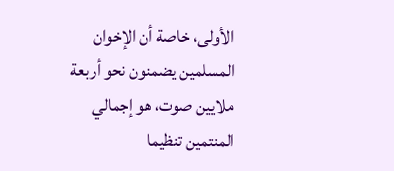الأولى، خاصة أن الإخوان المسلمين يضمنون نحو أربعة ملايين صوت، هو إجمالي المنتمين تنظيما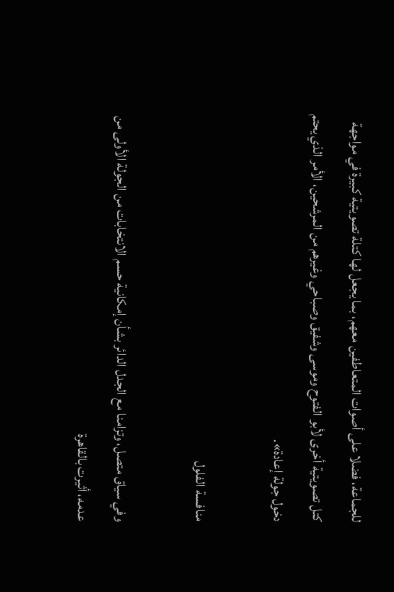للجماعة، فضلا على أصوات المتعاطفين معهم، بما يجعل لها كتلة تصويتية كبيرة في مواجهة كتل تصويتية أخرى لأبو الفتوح وموسى وشفيق وصباحي وغيرهم من المرشحين، الأمر الذي يحتم دخول جولة إعادة».

منافسة الفلول

وفي سياق متصل، وتزامنا مع الجدل الدائر بشأن إمكانية حسم الانتخابات من الجولة الأولى من عدمه، أثيرت بالقاهرة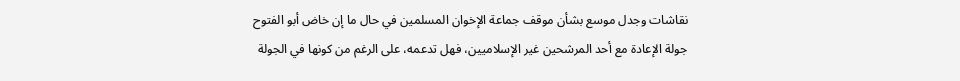نقاشات وجدل موسع بشأن موقف جماعة الإخوان المسلمين في حال ما إن خاض أبو الفتوح جولة الإعادة مع أحد المرشحين غير الإسلاميين، فهل تدعمه، على الرغم من كونها في الجولة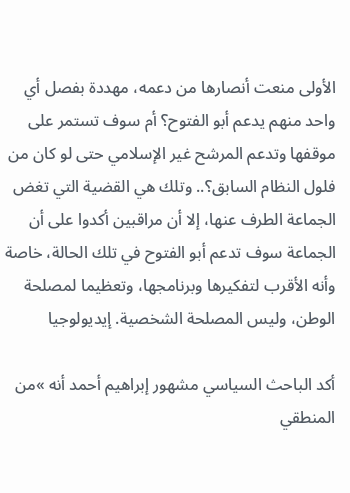الأولى منعت أنصارها من دعمه، مهددة بفصل أي واحد منهم يدعم أبو الفتوح؟ أم سوف تستمر على موقفها وتدعم المرشح غير الإسلامي حتى لو كان من فلول النظام السابق؟.. وتلك هي القضية التي تغض الجماعة الطرف عنها، إلا أن مراقبين أكدوا على أن الجماعة سوف تدعم أبو الفتوح في تلك الحالة، خاصة وأنه الأقرب لتفكيرها وبرنامجها، وتعظيما لمصلحة الوطن، وليس المصلحة الشخصية. إيديولوجيا

أكد الباحث السياسي مشهور إبراهيم أحمد أنه »من المنطقي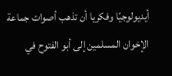أيديولوجيّا وفكريا أن تذهب أصوات جماعة الإخوان المسلمين إلى أبو الفتوح في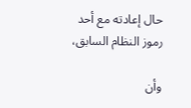حال إعادته مع أحد رموز النظام السابق،

وأن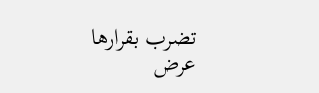تضرب بقرارها عرض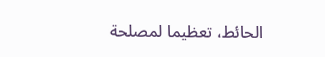الحائط، تعظيما لمصلحة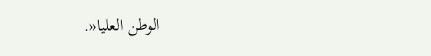الوطن العليا«.